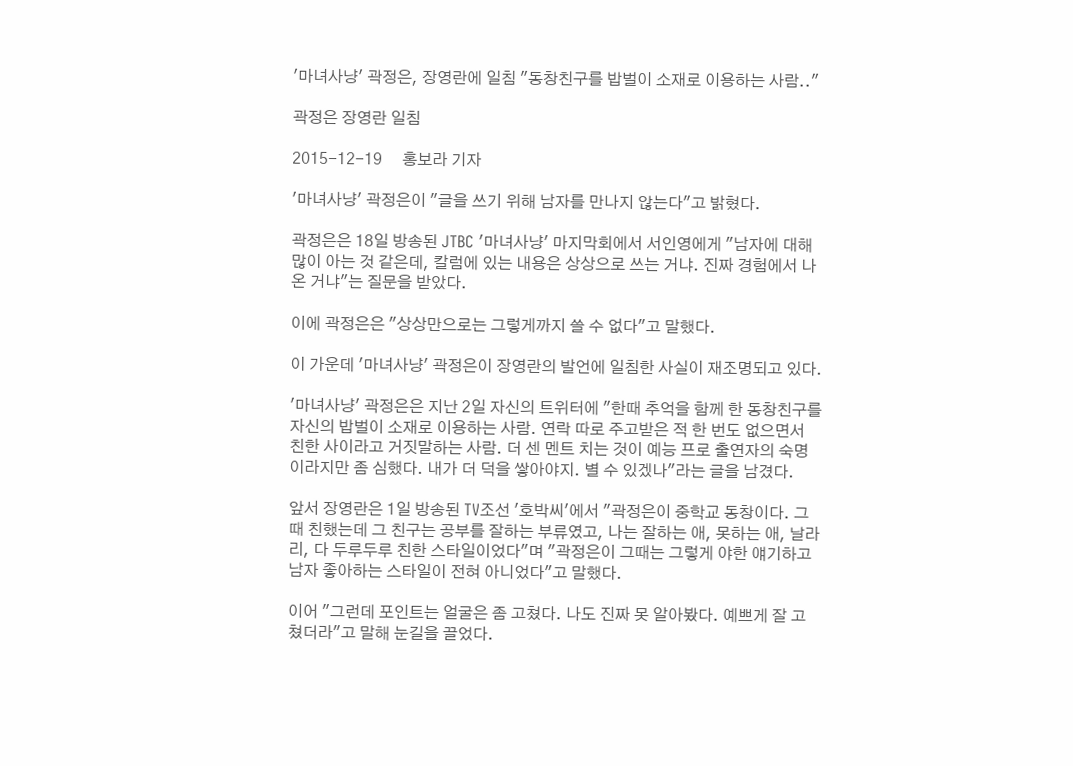'마녀사냥' 곽정은, 장영란에 일침 "동창친구를 밥벌이 소재로 이용하는 사람.."

곽정은 장영란 일침

2015-12-19     홍보라 기자

'마녀사냥' 곽정은이 "글을 쓰기 위해 남자를 만나지 않는다"고 밝혔다.

곽정은은 18일 방송된 JTBC '마녀사냥' 마지막회에서 서인영에게 "남자에 대해 많이 아는 것 같은데, 칼럼에 있는 내용은 상상으로 쓰는 거냐. 진짜 경험에서 나온 거냐"는 질문을 받았다.

이에 곽정은은 "상상만으로는 그렇게까지 쓸 수 없다"고 말했다.

이 가운데 '마녀사냥' 곽정은이 장영란의 발언에 일침한 사실이 재조명되고 있다.

'마녀사냥' 곽정은은 지난 2일 자신의 트위터에 "한때 추억을 함께 한 동창친구를 자신의 밥벌이 소재로 이용하는 사람. 연락 따로 주고받은 적 한 번도 없으면서 친한 사이라고 거짓말하는 사람. 더 센 멘트 치는 것이 예능 프로 출연자의 숙명이라지만 좀 심했다. 내가 더 덕을 쌓아야지. 별 수 있겠나"라는 글을 남겼다.

앞서 장영란은 1일 방송된 TV조선 '호박씨'에서 "곽정은이 중학교 동창이다. 그때 친했는데 그 친구는 공부를 잘하는 부류였고, 나는 잘하는 애, 못하는 애, 날라리, 다 두루두루 친한 스타일이었다"며 "곽정은이 그때는 그렇게 야한 얘기하고 남자 좋아하는 스타일이 전혀 아니었다"고 말했다.

이어 "그런데 포인트는 얼굴은 좀 고쳤다. 나도 진짜 못 알아봤다. 예쁘게 잘 고쳤더라"고 말해 눈길을 끌었다.